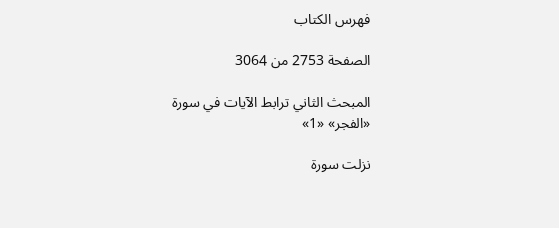فهرس الكتاب

الصفحة 2753 من 3064

المبحث الثاني ترابط الآيات في سورة «الفجر» «1»

نزلت سورة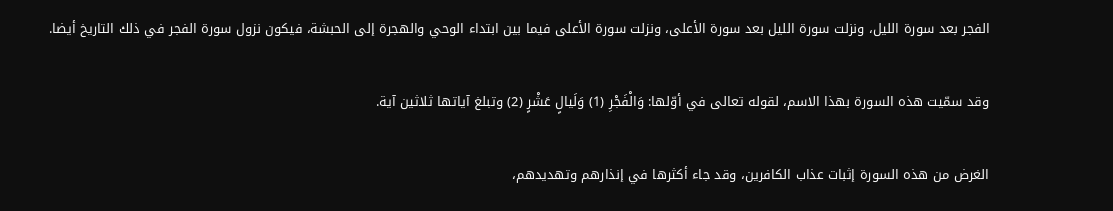الفجر بعد سورة الليل، ونزلت سورة الليل بعد سورة الأعلى، ونزلت سورة الأعلى فيما بين ابتداء الوحي والهجرة إلى الحبشة، فيكون نزول سورة الفجر في ذلك التاريخ أيضا.

وقد سمّيت هذه السورة بهذا الاسم، لقوله تعالى في أوّلها: وَالْفَجْرِ (1) وَلَيالٍ عَشْرٍ (2) وتبلغ آياتها ثلاثين آية.

الغرض من هذه السورة إثبات عذاب الكافرين، وقد جاء أكثرها في إنذارهم وتهديدهم،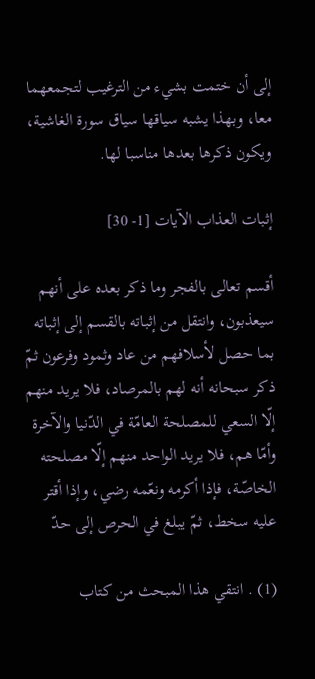إلى أن ختمت بشيء من الترغيب لتجمعهما معا، وبهذا يشبه سياقها سياق سورة الغاشية، ويكون ذكرها بعدها مناسبا لها.

إثبات العذاب الآيات [1- 30]

أقسم تعالى بالفجر وما ذكر بعده على أنهم سيعذبون، وانتقل من إثباته بالقسم إلى إثباته بما حصل لأسلافهم من عاد وثمود وفرعون ثمّ ذكر سبحانه أنه لهم بالمرصاد، فلا يريد منهم إلّا السعي للمصلحة العامّة في الدّنيا والآخرة وأمّا هم، فلا يريد الواحد منهم إلّا مصلحته الخاصّة، فإذا أكرمه ونعّمه رضي، وإذا أقتر عليه سخط، ثمّ يبلغ في الحرص إلى حدّ

(1) . انتقي هذا المبحث من كتاب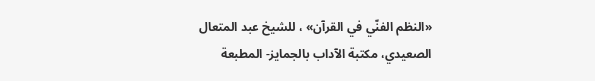«النظم الفنّي في القرآن» ، للشيخ عبد المتعال الصعيدي، مكتبة الآداب بالجمايز- المطبعة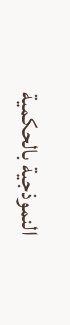النموذجية بالحكمية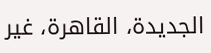الجديدة، القاهرة، غير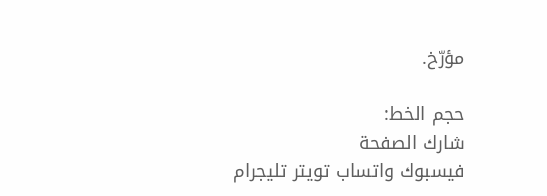مؤرّخ.

حجم الخط:
شارك الصفحة
فيسبوك واتساب تويتر تليجرام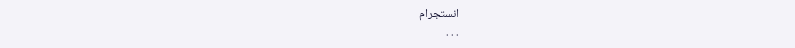انستجرام
. . .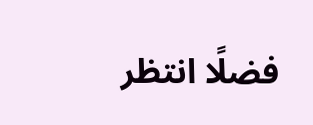فضلًا انتظر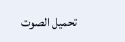تحميل الصوت